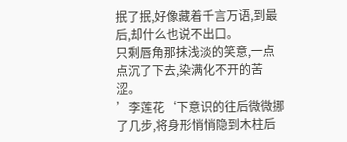抿了抿,好像藏着千言万语,到最后,却什么也说不出口。
只剩唇角那抹浅淡的笑意,一点点沉了下去,染满化不开的苦涩。
’李莲花‘下意识的往后微微挪了几步,将身形悄悄隐到木柱后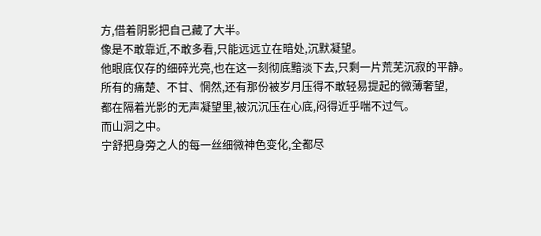方,借着阴影把自己藏了大半。
像是不敢靠近,不敢多看,只能远远立在暗处,沉默凝望。
他眼底仅存的细碎光亮,也在这一刻彻底黯淡下去,只剩一片荒芜沉寂的平静。
所有的痛楚、不甘、惘然,还有那份被岁月压得不敢轻易提起的微薄奢望,
都在隔着光影的无声凝望里,被沉沉压在心底,闷得近乎喘不过气。
而山洞之中。
宁舒把身旁之人的每一丝细微神色变化,全都尽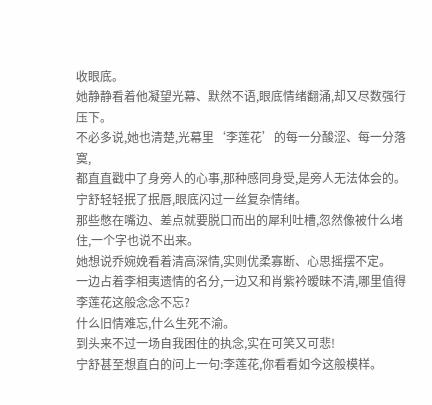收眼底。
她静静看着他凝望光幕、默然不语,眼底情绪翻涌,却又尽数强行压下。
不必多说,她也清楚,光幕里‘李莲花’的每一分酸涩、每一分落寞,
都直直戳中了身旁人的心事,那种感同身受,是旁人无法体会的。
宁舒轻轻抿了抿唇,眼底闪过一丝复杂情绪。
那些憋在嘴边、差点就要脱口而出的犀利吐槽,忽然像被什么堵住,一个字也说不出来。
她想说乔婉娩看着清高深情,实则优柔寡断、心思摇摆不定。
一边占着李相夷遗情的名分,一边又和肖紫衿暧昧不清,哪里值得李莲花这般念念不忘?
什么旧情难忘,什么生死不渝。
到头来不过一场自我困住的执念,实在可笑又可悲!
宁舒甚至想直白的问上一句:李莲花,你看看如今这般模样。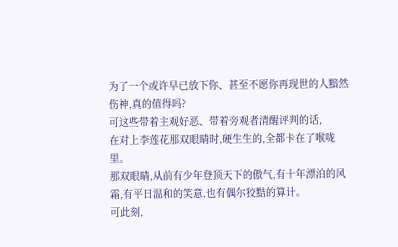为了一个或许早已放下你、甚至不愿你再现世的人黯然伤神,真的值得吗?
可这些带着主观好恶、带着旁观者清醒评判的话,
在对上李莲花那双眼睛时,硬生生的,全都卡在了喉咙里。
那双眼睛,从前有少年登顶天下的傲气,有十年漂泊的风霜,有平日温和的笑意,也有偶尔狡黠的算计。
可此刻,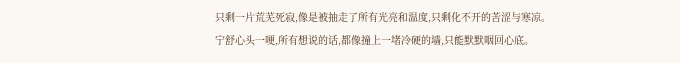只剩一片荒芜死寂,像是被抽走了所有光亮和温度,只剩化不开的苦涩与寒凉。
宁舒心头一哽,所有想说的话,都像撞上一堵冷硬的墙,只能默默咽回心底。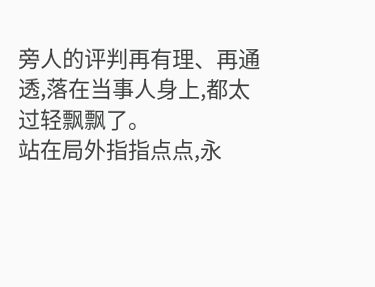旁人的评判再有理、再通透,落在当事人身上,都太过轻飘飘了。
站在局外指指点点,永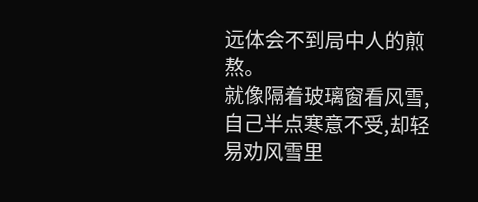远体会不到局中人的煎熬。
就像隔着玻璃窗看风雪,自己半点寒意不受,却轻易劝风雪里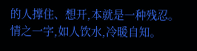的人撑住、想开,本就是一种残忍。
情之一字,如人饮水,冷暖自知。